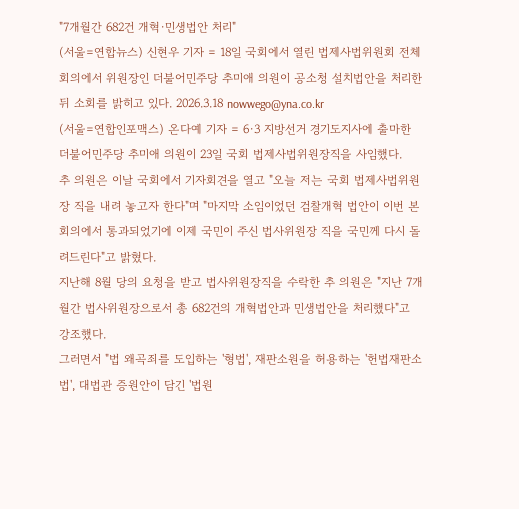"7개월간 682건 개혁·민생법안 처리"
(서울=연합뉴스) 신현우 기자 = 18일 국회에서 열린 법제사법위원회 전체회의에서 위원장인 더불어민주당 추미애 의원이 공소청 설치법안을 처리한 뒤 소회를 밝히고 있다. 2026.3.18 nowwego@yna.co.kr
(서울=연합인포맥스) 온다예 기자 = 6·3 지방선거 경기도지사에 출마한 더불어민주당 추미애 의원이 23일 국회 법제사법위원장직을 사임했다.
추 의원은 이날 국회에서 기자회견을 열고 "오늘 저는 국회 법제사법위원장 직을 내려 놓고자 한다"며 "마지막 소임이었던 검찰개혁 법안이 이번 본회의에서 통과되었기에 이제 국민이 주신 법사위원장 직을 국민께 다시 돌려드린다"고 밝혔다.
지난해 8월 당의 요청을 받고 법사위원장직을 수락한 추 의원은 "지난 7개월간 법사위원장으로서 총 682건의 개혁법안과 민생법안을 처리했다"고 강조했다.
그러면서 "법 왜곡죄를 도입하는 '형법', 재판소원을 허용하는 '헌법재판소법', 대법관 증원안이 담긴 '법원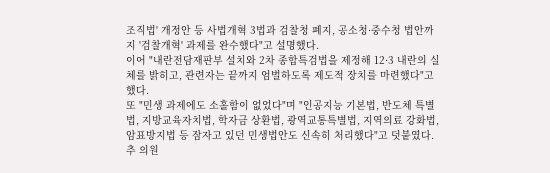조직법' 개정안 등 사법개혁 3법과 검찰청 폐지, 공소청·중수청 법안까지 '검찰개혁' 과제를 완수했다"고 설명했다.
이어 "내란전담재판부 설치와 2차 종합특검법을 제정해 12·3 내란의 실체를 밝히고, 관련자는 끝까지 엄벌하도록 제도적 장치를 마련했다"고 했다.
또 "민생 과제에도 소홀함이 없었다"며 "인공지능 기본법, 반도체 특별법, 지방교육자치법, 학자금 상환법, 광역교통특별법, 지역의료 강화법, 암표방지법 등 잠자고 있던 민생법안도 신속히 처리했다"고 덧붙였다.
추 의원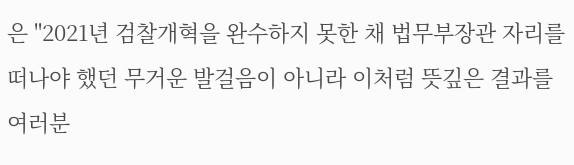은 "2021년 검찰개혁을 완수하지 못한 채 법무부장관 자리를 떠나야 했던 무거운 발걸음이 아니라 이처럼 뜻깊은 결과를 여러분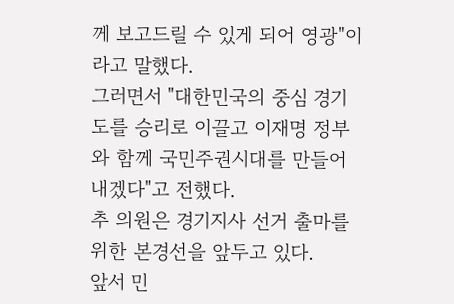께 보고드릴 수 있게 되어 영광"이라고 말했다.
그러면서 "대한민국의 중심 경기도를 승리로 이끌고 이재명 정부와 함께 국민주권시대를 만들어 내겠다"고 전했다.
추 의원은 경기지사 선거 출마를 위한 본경선을 앞두고 있다.
앞서 민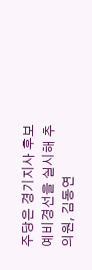주당은 경기지사 후보 예비경선을 실시해 추 의원, 김동연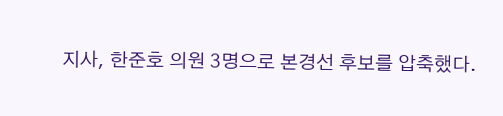지사, 한준호 의원 3명으로 본경선 후보를 압축했다.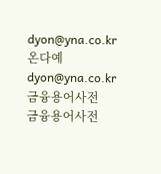dyon@yna.co.kr
온다예
dyon@yna.co.kr
금융용어사전
금융용어사전